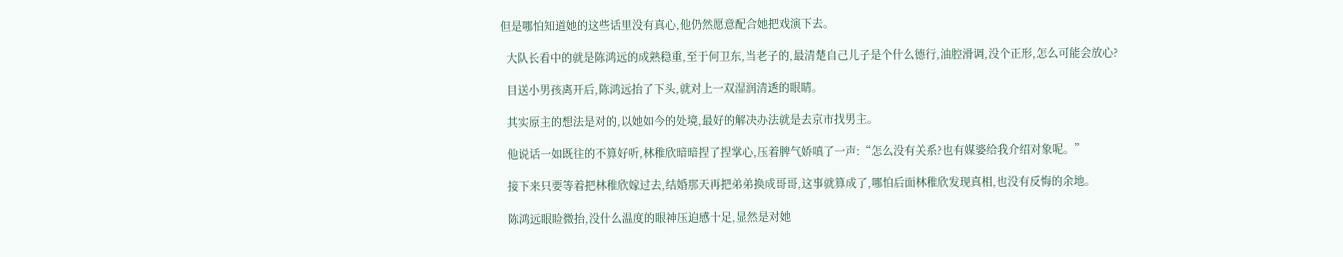但是哪怕知道她的这些话里没有真心,他仍然愿意配合她把戏演下去。

  大队长看中的就是陈鸿远的成熟稳重,至于何卫东,当老子的,最清楚自己儿子是个什么德行,油腔滑调,没个正形,怎么可能会放心?

  目送小男孩离开后,陈鸿远抬了下头,就对上一双湿润清透的眼睛。

  其实原主的想法是对的,以她如今的处境,最好的解决办法就是去京市找男主。

  他说话一如既往的不算好听,林稚欣暗暗捏了捏掌心,压着脾气娇嗔了一声:“怎么没有关系?也有媒婆给我介绍对象呢。”

  接下来只要等着把林稚欣嫁过去,结婚那天再把弟弟换成哥哥,这事就算成了,哪怕后面林稚欣发现真相,也没有反悔的余地。

  陈鸿远眼睑微抬,没什么温度的眼神压迫感十足,显然是对她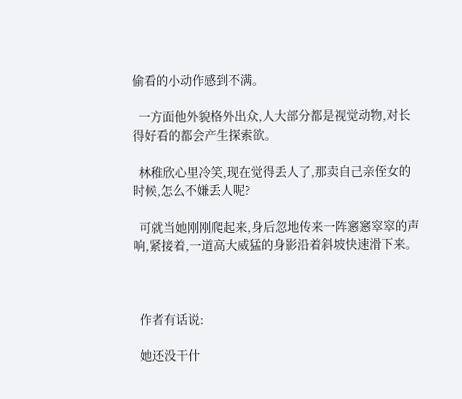偷看的小动作感到不满。

  一方面他外貌格外出众,人大部分都是视觉动物,对长得好看的都会产生探索欲。

  林稚欣心里冷笑,现在觉得丢人了,那卖自己亲侄女的时候,怎么不嫌丢人呢?

  可就当她刚刚爬起来,身后忽地传来一阵窸窸窣窣的声响,紧接着,一道高大威猛的身影沿着斜坡快速滑下来。



  作者有话说:

  她还没干什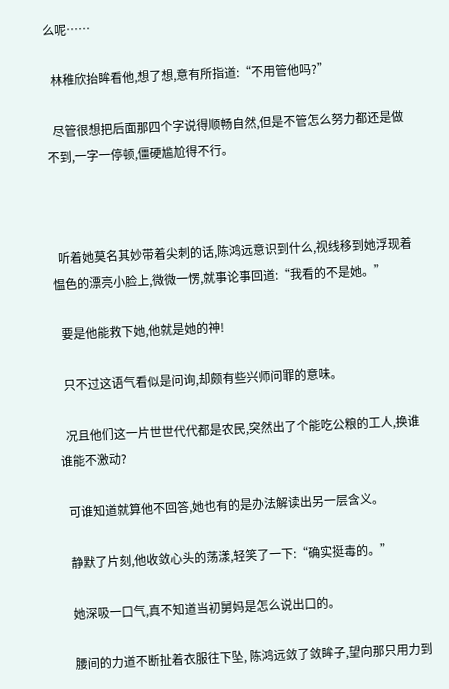么呢……

  林稚欣抬眸看他,想了想,意有所指道:“不用管他吗?”

  尽管很想把后面那四个字说得顺畅自然,但是不管怎么努力都还是做不到,一字一停顿,僵硬尴尬得不行。



  听着她莫名其妙带着尖刺的话,陈鸿远意识到什么,视线移到她浮现着愠色的漂亮小脸上,微微一愣,就事论事回道:“我看的不是她。”

  要是他能救下她,他就是她的神!

  只不过这语气看似是问询,却颇有些兴师问罪的意味。

  况且他们这一片世世代代都是农民,突然出了个能吃公粮的工人,换谁谁能不激动?

  可谁知道就算他不回答,她也有的是办法解读出另一层含义。

  静默了片刻,他收敛心头的荡漾,轻笑了一下:“确实挺毒的。”

  她深吸一口气,真不知道当初舅妈是怎么说出口的。

  腰间的力道不断扯着衣服往下坠, 陈鸿远敛了敛眸子,望向那只用力到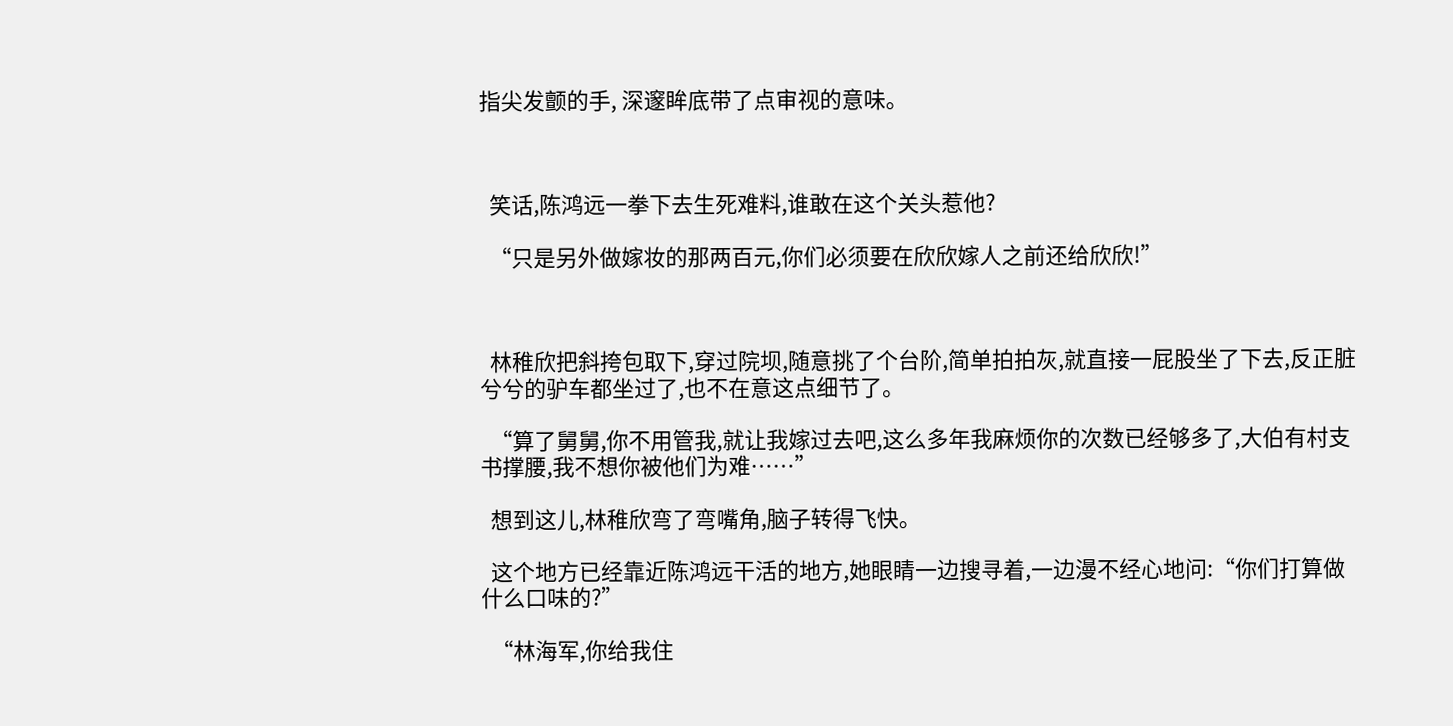指尖发颤的手, 深邃眸底带了点审视的意味。



  笑话,陈鸿远一拳下去生死难料,谁敢在这个关头惹他?

  “只是另外做嫁妆的那两百元,你们必须要在欣欣嫁人之前还给欣欣!”



  林稚欣把斜挎包取下,穿过院坝,随意挑了个台阶,简单拍拍灰,就直接一屁股坐了下去,反正脏兮兮的驴车都坐过了,也不在意这点细节了。

  “算了舅舅,你不用管我,就让我嫁过去吧,这么多年我麻烦你的次数已经够多了,大伯有村支书撑腰,我不想你被他们为难……”

  想到这儿,林稚欣弯了弯嘴角,脑子转得飞快。

  这个地方已经靠近陈鸿远干活的地方,她眼睛一边搜寻着,一边漫不经心地问:“你们打算做什么口味的?”

  “林海军,你给我住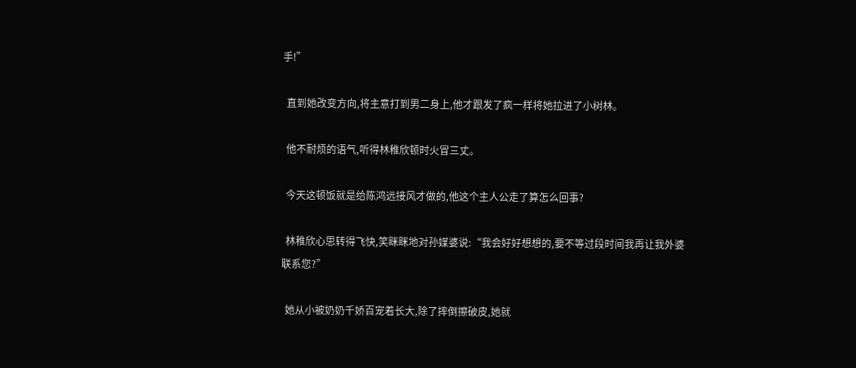手!”

  直到她改变方向,将主意打到男二身上,他才跟发了疯一样将她拉进了小树林。

  他不耐烦的语气,听得林稚欣顿时火冒三丈。

  今天这顿饭就是给陈鸿远接风才做的,他这个主人公走了算怎么回事?

  林稚欣心思转得飞快,笑眯眯地对孙媒婆说:“我会好好想想的,要不等过段时间我再让我外婆联系您?”

  她从小被奶奶千娇百宠着长大,除了摔倒擦破皮,她就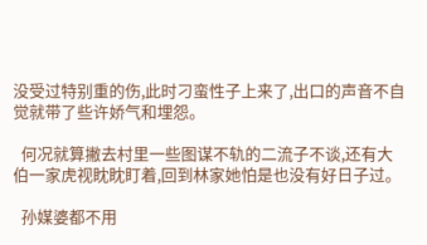没受过特别重的伤,此时刁蛮性子上来了,出口的声音不自觉就带了些许娇气和埋怨。

  何况就算撇去村里一些图谋不轨的二流子不谈,还有大伯一家虎视眈眈盯着,回到林家她怕是也没有好日子过。

  孙媒婆都不用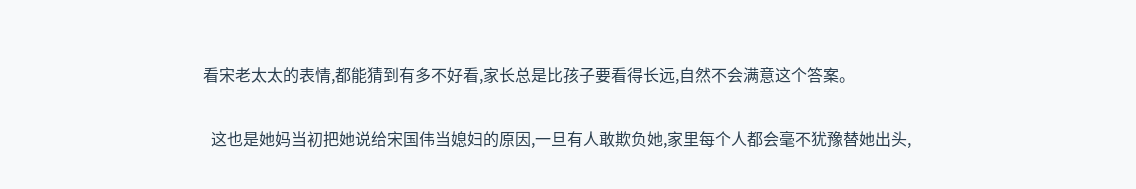看宋老太太的表情,都能猜到有多不好看,家长总是比孩子要看得长远,自然不会满意这个答案。

  这也是她妈当初把她说给宋国伟当媳妇的原因,一旦有人敢欺负她,家里每个人都会毫不犹豫替她出头,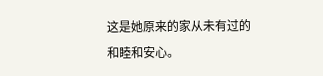这是她原来的家从未有过的和睦和安心。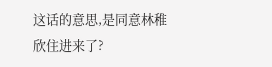这话的意思,是同意林稚欣住进来了?